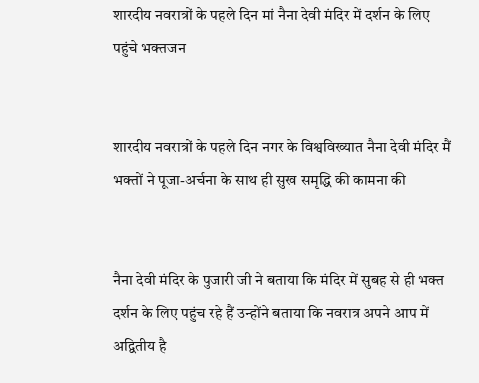शारदीय नवरात्रों के पहले दिन मां नैना देवी मंदिर में दर्शन के लिए पहुंचे भक्तजन


शारदीय नवरात्रों के पहले दिन नगर के विश्वविख्यात नैना देवी मंदिर मैं भक्तों ने पूजा-अर्चना के साथ ही सुख समृद्धि की कामना की


नैना देवी मंदिर के पुजारी जी ने बताया कि मंदिर में सुबह से ही भक्त दर्शन के लिए पहुंच रहे हैं उन्होंने बताया कि नवरात्र अपने आप में अद्वितीय है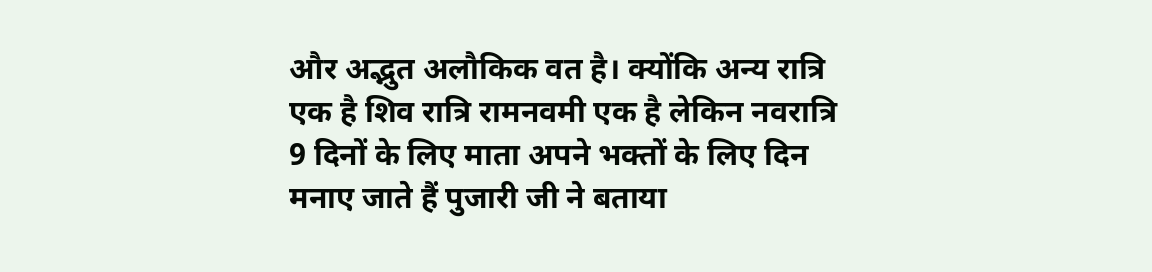और अद्भुत अलौकिक वत है। क्योंकि अन्य रात्रि एक है शिव रात्रि रामनवमी एक है लेकिन नवरात्रि 9 दिनों के लिए माता अपने भक्तों के लिए दिन मनाए जाते हैं पुजारी जी ने बताया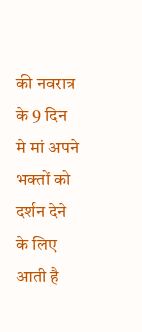की नवरात्र के 9 दिन मे मां अपने भक्तों को दर्शन देने के लिए आती है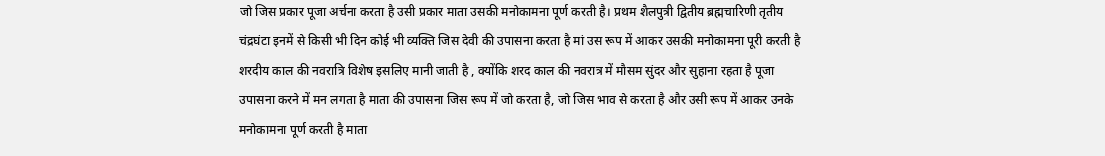जो जिस प्रकार पूजा अर्चना करता है उसी प्रकार माता उसकी मनोकामना पूर्ण करती है। प्रथम शैलपुत्री द्वितीय ब्रह्मचारिणी तृतीय चंद्रघंटा इनमें से किसी भी दिन कोई भी व्यक्ति जिस देवी की उपासना करता है मां उस रूप में आकर उसकी मनोकामना पूरी करती है शरदीय काल की नवरात्रि विशेष इसलिए मानी जाती है , क्योंकि शरद काल की नवरात्र में मौसम सुंदर और सुहाना रहता है पूजा उपासना करने में मन लगता है माता की उपासना जिस रूप में जो करता है, जो जिस भाव से करता है और उसी रूप में आकर उनके मनोकामना पूर्ण करती है माता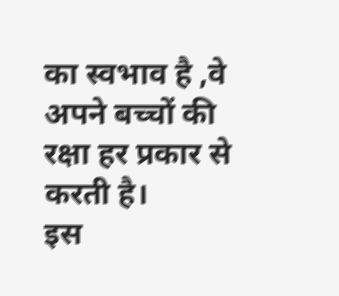का स्वभाव है ,वे अपने बच्चों की रक्षा हर प्रकार से करती है।
इस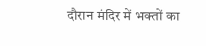दौरान मंदिर में भक्तों का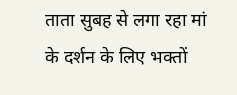ताता सुबह से लगा रहा मां के दर्शन के लिए भक्तों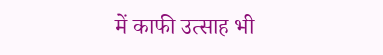में काफी उत्साह भी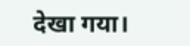देखा गया।